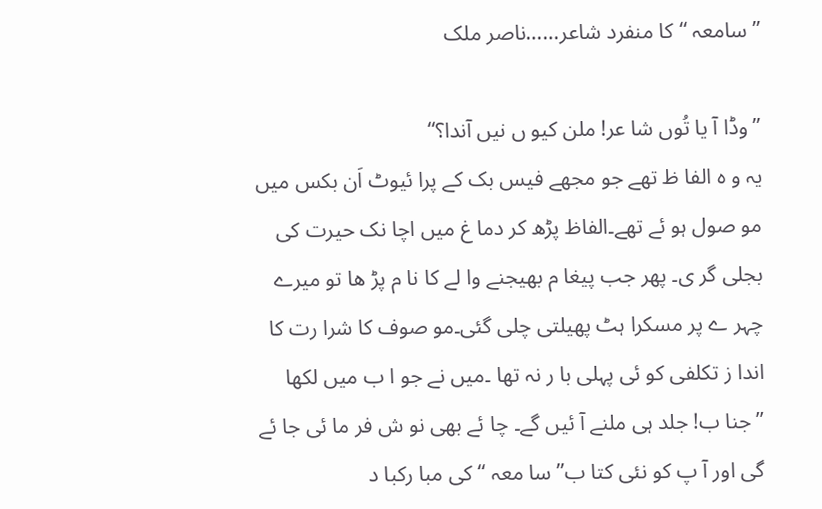’’سامعہ ‘‘کا منفرد شاعر……ناصر ملک

’’وڈا آ یا تُوں شا عر! ملن کیو ں نیں آندا؟‘‘
یہ و ہ الفا ظ تھے جو مجھے فیس بک کے پرا ئیوٹ اَن بکس میں مو صول ہو ئے تھے۔الفاظ پڑھ کر دما غ میں اچا نک حیرت کی بجلی گر ی۔ پھر جب پیغا م بھیجنے وا لے کا نا م پڑ ھا تو میرے چہر ے پر مسکرا ہٹ پھیلتی چلی گئی۔مو صوف کا شرا رت کا اندا ز تکلفی کو ئی پہلی با ر نہ تھا ۔میں نے جو ا ب میں لکھا ’’جنا ب! جلد ہی ملنے آ ئیں گے۔ چا ئے بھی نو ش فر ما ئی جا ئے گی اور آ پ کو نئی کتا ب’’سا معہ ‘‘ کی مبا رکبا د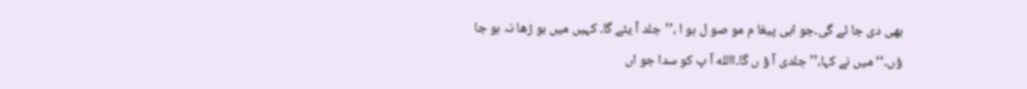بھی دی جا ئے گی۔جو ابی پیغا م مو صو ل ہو ا ،’’جلد آ یئے گا۔ کہیں میں بو ڑھا نہ ہو جا ؤں۔‘‘میں نے کہا،’’ جلدی آ ؤ ں گا۔االله آ پ کو سدا جو اں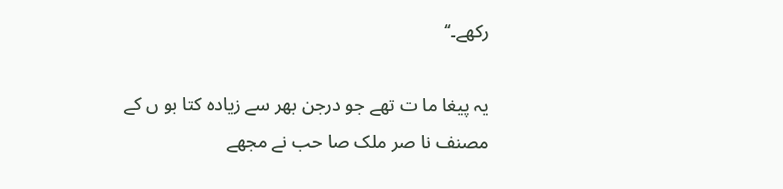رکھے۔‘‘

یہ پیغا ما ت تھے جو درجن بھر سے زیادہ کتا بو ں کے مصنف نا صر ملک صا حب نے مجھے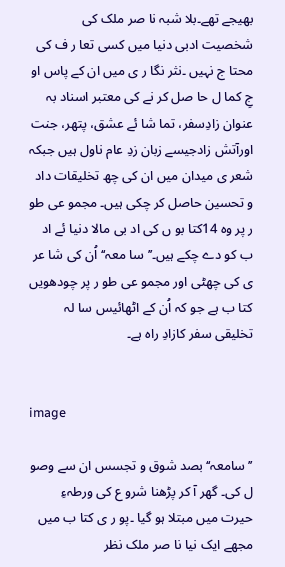بھیجے تھے۔بلا شبہ نا صر ملک کی شخصیت ادبی دنیا میں کسی تعا ر ف کی محتا ج نہیں ۔نثر نگا ر ی میں ان کے پاس او جِ کما ل حا صل کر نے کی معتبر اسناد بہ عنوان زادِسفر، تما شا ئے عشق، پتھر، جنت اورآتش زادجیسے زبان زدِ عام ناول ہیں جبکہ شعر ی میدان میں ان کی چھ تخلیقات داد و تحسین حاصل کر چکی ہیں۔ مجمو عی طو ر پر وہ 14کتا بو ں کی اد بی مالا دنیا ئے اد ب کو دے چکے ہیں۔’’سا معہ‘‘ اُن کی شا عر ی کی چھٹی اور مجمو عی طو ر پر چودھویں کتا ب ہے جو کہ اُن کے اٹھائیس سا لہ تخلیقی سفر کازادِ راہ ہے۔


image

’’سامعہ‘‘بصد شوق و تجسس ان سے وصو ل کی۔ گھر آ کر پڑھنا شرو ع کی ورطہءِ حیرت میں مبتلا ہو گیا ۔پو ر ی کتا ب میں مجھے ایک نیا نا صر ملک نظر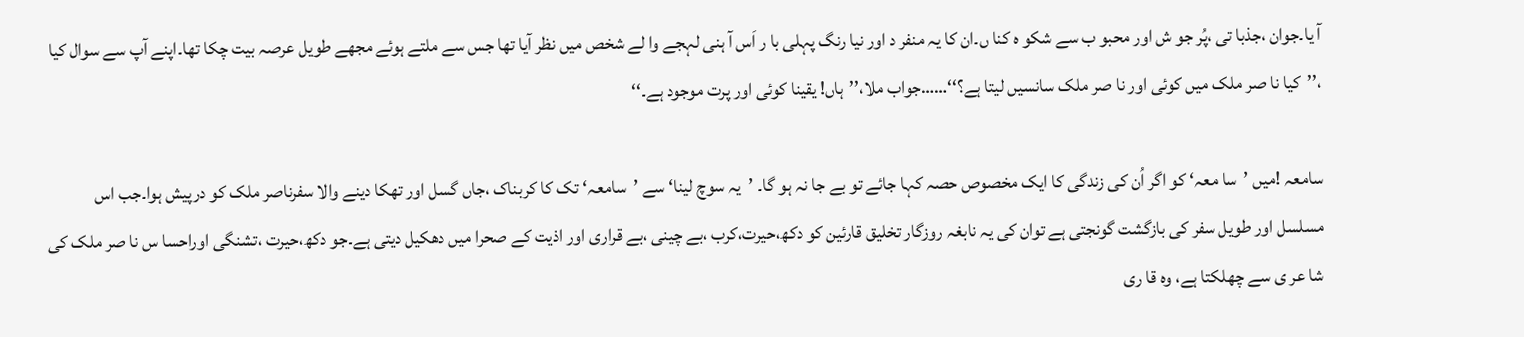آ یا۔جوان ،جذبا تی ،پُر جو ش اور محبو ب سے شکو ہ کنا ں۔ان کا یہ منفر د اور نیا رنگ پہلی با ر اَس آ ہنی لہجے وا لے شخص میں نظر آیا تھا جس سے ملتے ہوئے مجھے طویل عرصہ بیت چکا تھا۔اپنے آپ سے سوال کیا ،’’کیا نا صر ملک میں کوئی اور نا صر ملک سانسیں لیتا ہے؟‘‘……جواب ملا،’’ہاں! یقینا کوئی اور پرت موجود ہے۔‘‘

سامعہ !میں ’سا معہ‘ کو اگر اُن کی زندگی کا ایک مخصوص حصہ کہا جائے تو بے جا نہ ہو گا۔ ’یہ سوچ لینا‘ سے ’سامعہ‘ تک کا کربناک ،جاں گسل اور تھکا دینے والا سفرناصر ملک کو درپیش ہوا۔جب اس مسلسل اور طویل سفر کی بازگشت گونجتی ہے توان کی یہ نابغہ روزگار تخلیق قارئین کو دکھ،حیرت،کرب ،بے چینی ،بے قراری اور اذیت کے صحرا میں دھکیل دیتی ہے۔جو دکھ،حیرت ،تشنگی اوراحسا س نا صر ملک کی شا عر ی سے چھلکتا ہے، وہ قا ری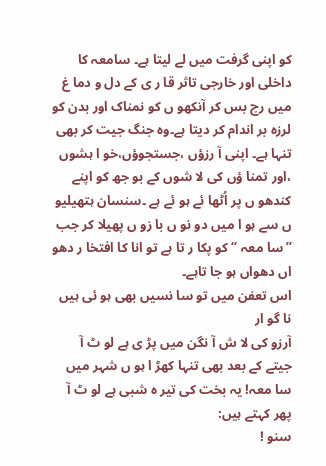کو اپنی گرفت میں لے لیتا ہے۔ سامعہ کا داخلی اور خارجی تاثر قا ر ی کے دل و دما غ میں رچ بس کر آنکھو ں کو نمناک اور بدن کو لرزہ بر اندام کر دیتا ہے۔وہ جنگ جیت کر بھی تنہا ہے۔ اپنی آ رزؤں ،جستجوؤں،خو ا ہشوں ،اور تمنا ؤں کی لا شوں کے بو جھ کو اپنے کندھو ں پر اُٹھا ئے ہو ئے ہے ۔سنسان ہتھیلیو ں سے ہو ا میں دو نو ں با زو ں پھیلا کر جب ’’سا معہ ‘‘ کو پکا ر تا ہے تو انا کا افتخا ر دھو اں دھواں ہو جا تاہے۔
اس تعفن میں تو سا نسیں بھی ہو ئی ہیں نا گو ار
آرزو کی لا ش آ نگن میں پڑ ی ہے لو ٹ آ
جیتے کے بعد بھی تنہا کھڑ ا ہو ں شہر میں
سا معہ! یہ بخت کی تیر ہ شبی ہے لو ٹ آ
پھر کہتے ہیں:
سنو !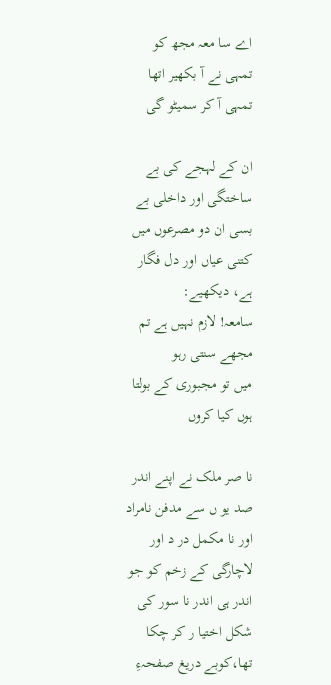اے سا معہ مجھ کو
تمہی نے آ بکھیر اتھا
تمہی آ کر سمیٹو گی

ان کے لہجے کی بے ساختگی اور داخلی بے بسی ان دو مصرعوں میں کتنی عیاں اور دل فگار ہے، دیکھیے:
سامعہ! لازم نہیں ہے تم مجھے سنتی رہو
میں تو مجبوری کے بولتا ہوں کیا کروں

نا صر ملک نے اپنے اندر صد یو ں سے مدفن نامراد اور نا مکمل در د اور لاچارگی کے زخم کو جو اندر ہی اندر نا سور کی شکل اختیا ر کر چکا تھا،کوبے دریغ صفحہءِ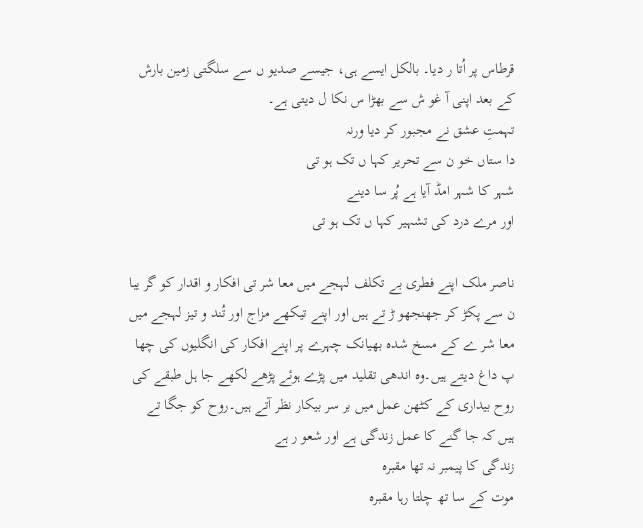قرطاس پر اُتا ر دیا۔ بالکل ایسے ہی، جیسے صدیو ں سے سلگتی زمین بارش کے بعد اپنی آ غو ش سے بھڑا س نکا ل دیتی ہے۔
تہمتِ عشق نے مجبور کر دیا ورنہ
دا ستاں خو ن سے تحریر کہا ں تک ہو تی
شہر کا شہر امڈ آیا ہے پُر سا دینے
اور مرے درد کی تشہیر کہا ں تک ہو تی

ناصر ملک اپنے فطری بے تکلف لہجے میں معا شر تی افکار و اقدار کو گر یبا ن سے پکڑ کر جھنجھو ڑ تے ہیں اور اپنے تیکھے مزاج اور تُند و تیز لہجے میں معا شر ے کے مسخ شدہ بھیانک چہرے پر اپنے افکار کی انگلیوں کی چھا پ داغ دیتے ہیں۔وہ اندھی تقلید میں پڑے ہوئے پڑھے لکھے جا ہل طبقے کی روح بیداری کے کٹھن عمل میں بر سر بیکار نظر آتے ہیں۔روح کو جگا تے ہیں کہ جا گنے کا عمل زندگی ہے اور شعو ر ہے
زندگی کا پیمبر نہ تھا مقبرہ
موت کے سا تھ چلتا رہا مقبرہ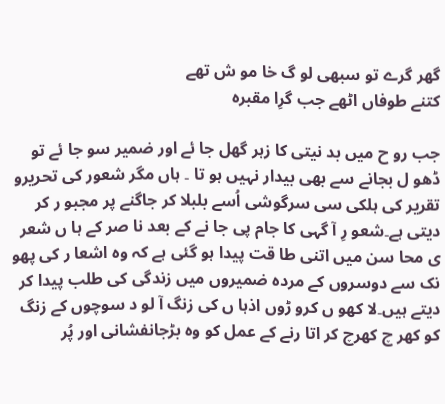گھر گرے تو سبھی لو گ خا مو ش تھے
کتنے طوفاں اٹھے جب گرِا مقبرہ

جب رو ح میں بد نیتی کا زہر گھل جا ئے اور ضمیر سو جا ئے تو ڈھو ل بجانے سے بھی بیدار نہیں ہو تا ۔ ہاں مگر شعور کی تحریرو تقریر کی ہلکی سی سرگوشی اُسے بلبلا کر جاگنے پر مجبو ر کر دیتی ہے۔شعو رِ آ گہی کا جام پی جا نے کے بعد نا صر کے ہا ں شعر ی محا سن میں اتنی طا قت پیدا ہو گئی ہے کہ وہ اشعا ر کی پھو نک سے دوسروں کے مردہ ضمیروں میں زندگی کی طلب پیدا کر دیتے ہیں۔لا کھو ں کرو ڑوں اذہا ں کی زنگ آ لو د سوچوں کے زنگ کو کھر چ کھرچ کر اتا رنے کے عمل کو وہ بڑجانفشانی اور پُر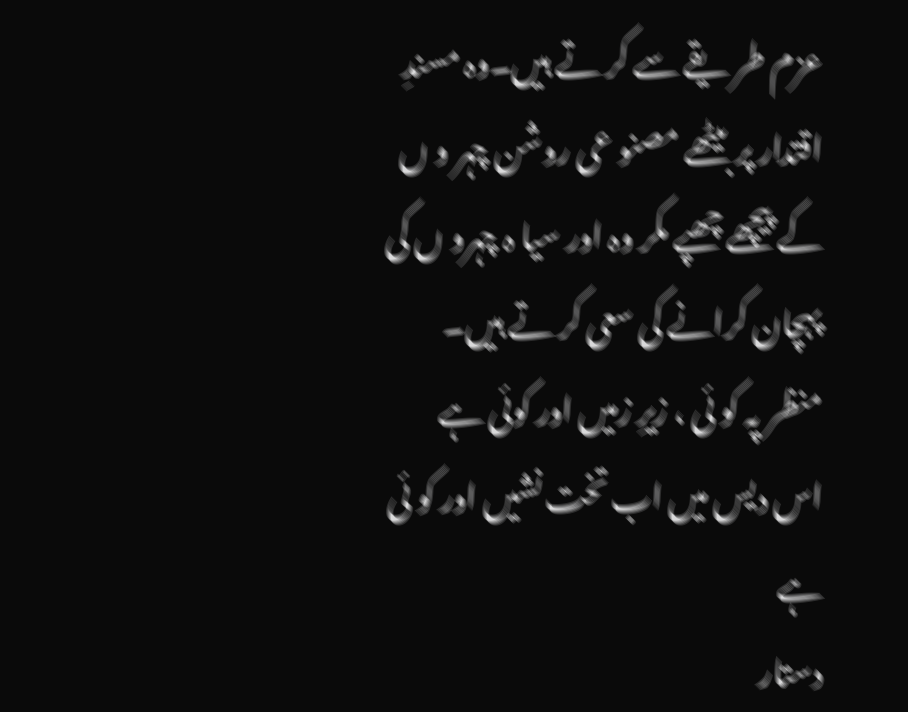عزم طر یقے سے کر تے ہیں۔وہ مسندِ اقتدار پر بیٹھے مصنو عی روشن چہر و ں کے پیچھے چھپے مکر وہ اور سیا ہ چہرو ں کی پہچان کرانے کی سعی کر تے ہیں۔
منظر پہ کو ئی ، زیرِ زمیں اور کوئی ہے
اس دیس میں اب تخت نشیں اور کو ئی ہے
دستار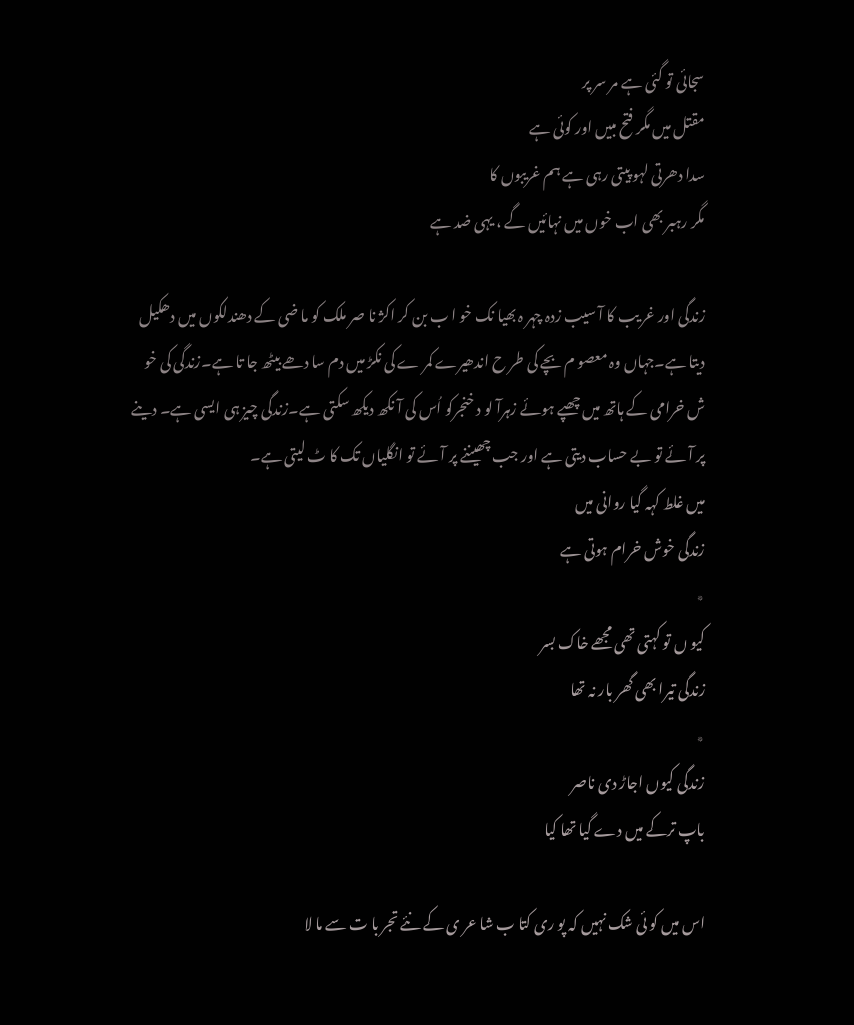سجائی تو گئی ہے مر سر پر
مقتل میں مگر فتح مبیں اور کوئی ہے
سدا دھرتی لہو پیتی رہی ہے ہم غریبوں کا
مگر رہبر بھی اب خوں میں نہائیں گے ، یہی ضد ہے

زندگی اور غر یب کا آ سیب زدہ چہر ہ بھیا نک خو ا ب بن کر اکژ نا صر ملک کو ما ضی کے دھندلکوں میں دھکیل دیتا ہے۔جہاں وہ معصو م بچے کی طر ح اندھیرے کمر ے کی نکڑ میں دم سا دھے بیٹھ جا تا ہے۔زندگی کی خو ش خرامی کے ہاتھ میں چھپے ہوئے زہرآ لو د خنجرکو اُس کی آ نکھ دیکھ سکتی ہے۔زندگی چیز ہی ایسی ہے۔ دینے پر آ ئے تو بے حساب دیتی ہے اور جب چھیننے پر آ ئے تو انگلیاں تک کا ٹ لیتی ہے۔
میں غلط کہہ گیا روانی میں
زندگی خوش خرام ہوتی ہے
٭
کیو ں تو کہتی تھی مجھے خاک بسر
زندگی تیرا بھی گھر بار نہ تھا
٭
زندگی کیوں اجاڑ دی ناصر
باپ ترکے میں دے گیا تھا کیا

اس میں کو ئی شک نہیں کہ پو ری کتا ب شا عر ی کے نئے تجر با ت سے ما لا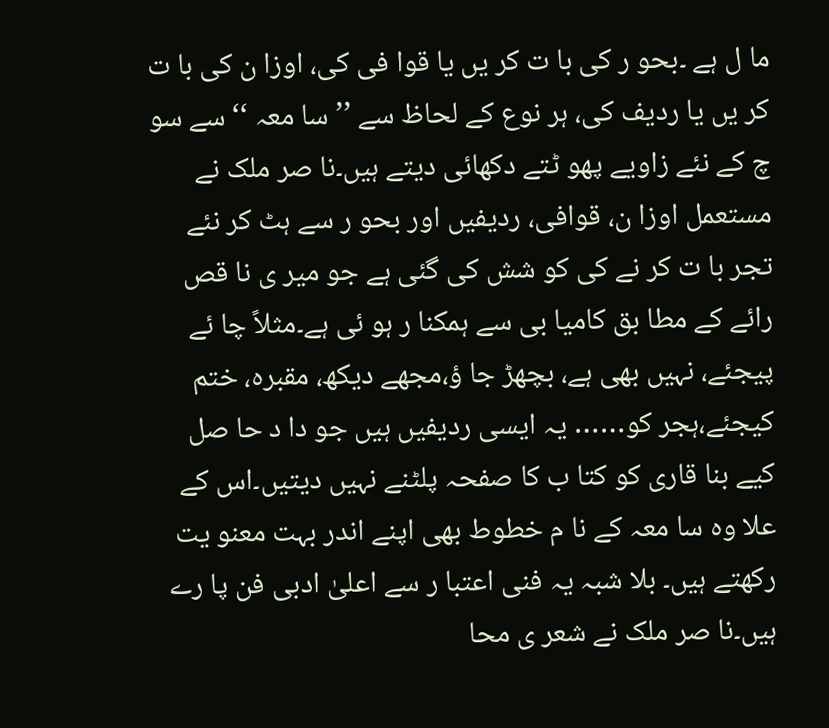ما ل ہے ۔بحو ر کی با ت کر یں یا قوا فی کی، اوزا ن کی با ت کر یں یا ردیف کی، ہر نوع کے لحاظ سے ’’سا معہ ‘‘سے سو چ کے نئے زاویے پھو ٹتے دکھائی دیتے ہیں۔نا صر ملک نے مستعمل اوزا ن، قوافی، ردیفیں اور بحو ر سے ہٹ کر نئے تجر با ت کر نے کی کو شش کی گئی ہے جو میر ی نا قص رائے کے مطا بق کامیا بی سے ہمکنا ر ہو ئی ہے۔مثلاً چا ئے پیجئے، نہیں بھی ہے، بچھڑ جا ؤ،مجھے دیکھ، مقبرہ، ختم کیجئے،ہجر کو…… یہ ایسی ردیفیں ہیں جو دا د حا صل کیے بنا قاری کو کتا ب کا صفحہ پلٹنے نہیں دیتیں۔اس کے علا وہ سا معہ کے نا م خطوط بھی اپنے اندر بہت معنو یت رکھتے ہیں۔ بلا شبہ یہ فنی اعتبا ر سے اعلیٰ ادبی فن پا رے ہیں۔نا صر ملک نے شعر ی محا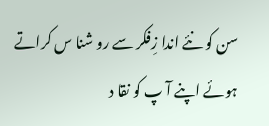سن کو نئے اندا زِفکر سے رو شنا س کراتے ہوئے اپنے آ پ کو نقا د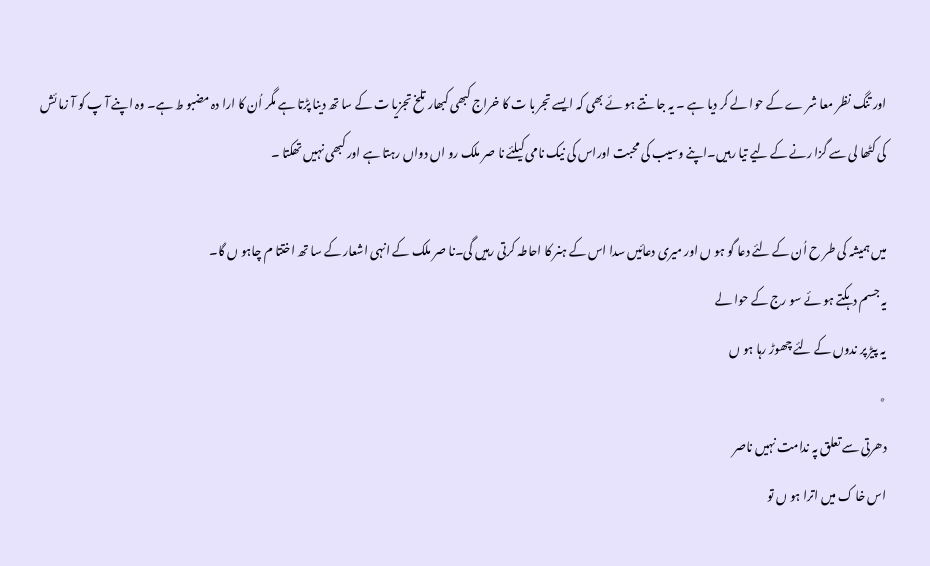اور تنگ نظر معا شر ے کے حوا لے کر دیا ہے ۔ یہ جا نتے ہو ئے بھی کہ ایسے تجر با ت کا خراج کبھی کبھار تلخ تجزیا ت کے سا تھ دینا پڑتا ہے مگر اُن کا ارا دہ مضبو ط ہے۔ وہ اپنے آ پ کو آ زما ئش کی کٹھا لی سے گزا رنے کے لیے تیا رہیں۔اپنے وسیب کی محبت اوراس کی نیک نامی کیلئے نا صر ملک رو اں دواں رہتا ہے اور کبھی نہیں تھکتا ۔

میں ہمیشہ کی طر ح اُن کے لئے دعا گو ہو ں اور میری دعائیں سدا اس کے ہنر کا احاطہ کرتی رہیں گی۔نا صر ملک کے انہی اشعار کے سا تھ اختتا م چاہو ں گا۔
یہ جسم دہکتے ہو ئے سو رج کے حوا لے
یہ پیڑ پر ندوں کے لئے چھوڑ رہا ہو ں
٭
دھرتی سے تعلق پہ ندامت نہیں ناصر
اس خا ک میں اترا ہو ں تو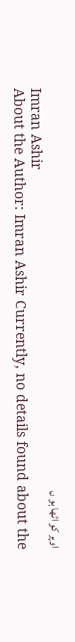اوپر کو اٹھا ہو ں
Imran Ashir
About the Author: Imran Ashir Currently, no details found about the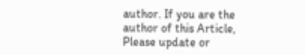author. If you are the author of this Article, Please update or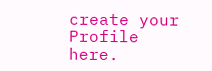create your Profile here.